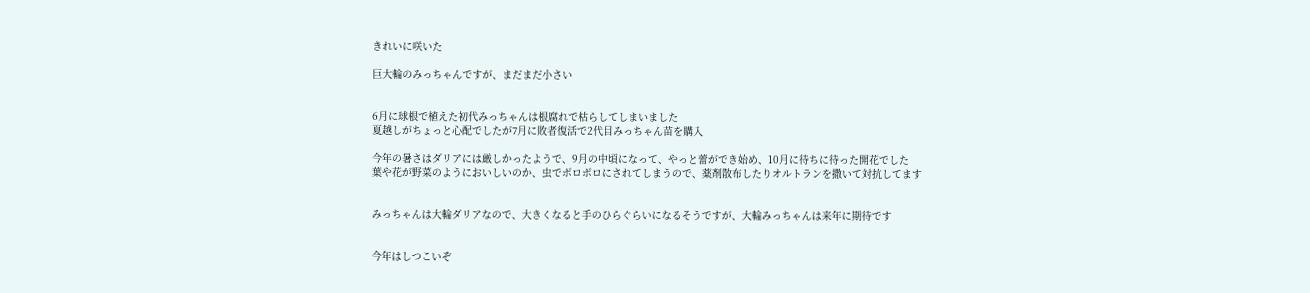きれいに咲いた

巨大輪のみっちゃんですが、まだまだ小さい


6月に球根で植えた初代みっちゃんは根腐れで枯らしてしまいました
夏越しがちょっと心配でしたが7月に敗者復活で2代目みっちゃん苗を購入

今年の暑さはダリアには厳しかったようで、9月の中頃になって、やっと蕾ができ始め、10月に待ちに待った開花でした
葉や花が野菜のようにおいしいのか、虫でボロボロにされてしまうので、薬剤散布したりオルトランを撒いて対抗してます


みっちゃんは大輪ダリアなので、大きくなると手のひらぐらいになるそうですが、大輪みっちゃんは来年に期待です


今年はしつこいぞ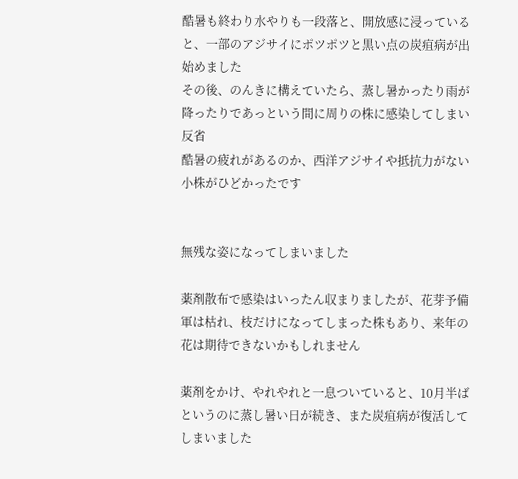酷暑も終わり水やりも一段落と、開放感に浸っていると、一部のアジサイにポツポツと黒い点の炭疽病が出始めました
その後、のんきに構えていたら、蒸し暑かったり雨が降ったりであっという間に周りの株に感染してしまい反省
酷暑の疲れがあるのか、西洋アジサイや抵抗力がない小株がひどかったです


無残な姿になってしまいました

薬剤散布で感染はいったん収まりましたが、花芽予備軍は枯れ、枝だけになってしまった株もあり、来年の花は期待できないかもしれません

薬剤をかけ、やれやれと一息ついていると、10月半ばというのに蒸し暑い日が続き、また炭疽病が復活してしまいました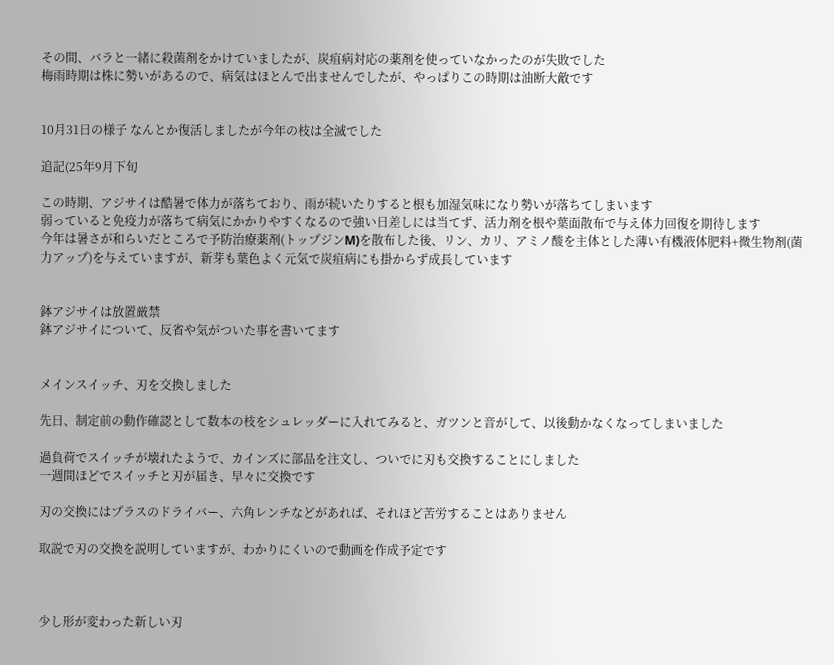その間、バラと一緒に殺菌剤をかけていましたが、炭疽病対応の薬剤を使っていなかったのが失敗でした
梅雨時期は株に勢いがあるので、病気はほとんで出ませんでしたが、やっぱりこの時期は油断大敵です


10月31日の様子 なんとか復活しましたが今年の枝は全滅でした

追記(25年9月下旬

この時期、アジサイは酷暑で体力が落ちており、雨が続いたりすると根も加湿気味になり勢いが落ちてしまいます
弱っていると免疫力が落ちて病気にかかりやすくなるので強い日差しには当てず、活力剤を根や葉面散布で与え体力回復を期待します
今年は暑さが和らいだところで予防治療薬剤(トップジンM)を散布した後、リン、カリ、アミノ酸を主体とした薄い有機液体肥料+微生物剤(菌力アップ)を与えていますが、新芽も葉色よく元気で炭疽病にも掛からず成長しています


鉢アジサイは放置厳禁
鉢アジサイについて、反省や気がついた事を書いてます


メインスイッチ、刃を交換しました

先日、制定前の動作確認として数本の枝をシュレッダーに入れてみると、ガツンと音がして、以後動かなくなってしまいました

過負荷でスイッチが壊れたようで、カインズに部品を注文し、ついでに刃も交換することにしました
一週間ほどでスイッチと刃が届き、早々に交換です

刃の交換にはプラスのドライバー、六角レンチなどがあれば、それほど苦労することはありません

取説で刃の交換を説明していますが、わかりにくいので動画を作成予定です



少し形が変わった新しい刃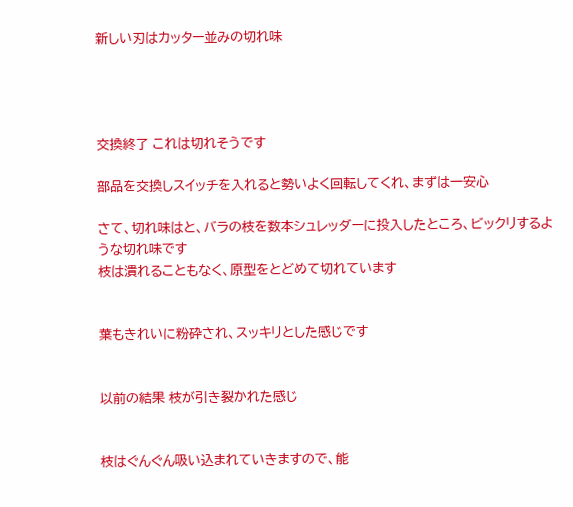新しい刃はカッター並みの切れ味




交換終了 これは切れそうです

部品を交換しスイッチを入れると勢いよく回転してくれ、まずは一安心

さて、切れ味はと、バラの枝を数本シュレッダーに投入したところ、ビックリするような切れ味です
枝は潰れることもなく、原型をとどめて切れています


葉もきれいに粉砕され、スッキリとした感じです


以前の結果 枝が引き裂かれた感じ


枝はぐんぐん吸い込まれていきますので、能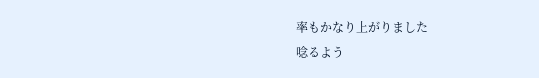率もかなり上がりました
唸るよう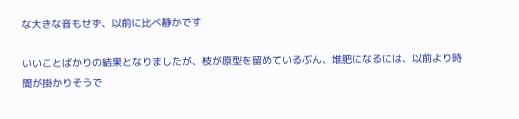な大きな音もせず、以前に比べ静かです

いいことばかりの結果となりましたが、枝が原型を留めているぶん、堆肥になるには、以前より時間が掛かりそうで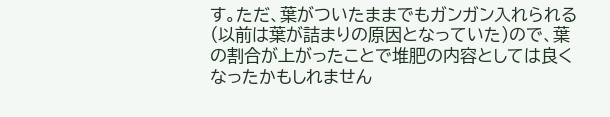す。ただ、葉がついたままでもガンガン入れられる(以前は葉が詰まりの原因となっていた)ので、葉の割合が上がったことで堆肥の内容としては良くなったかもしれません